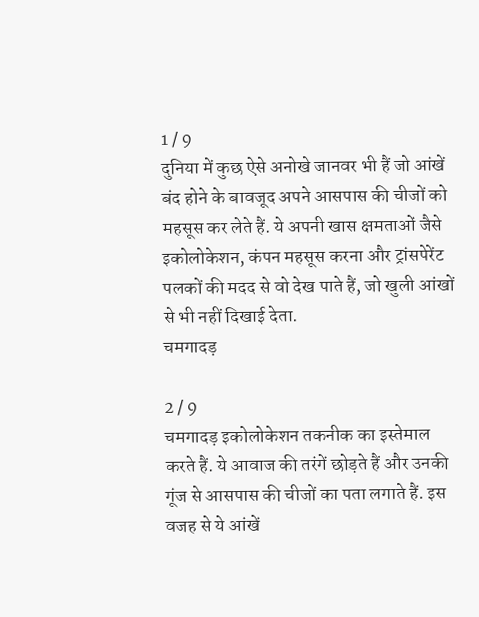1 / 9
दुनिया में कुछ ऐसे अनोखे जानवर भी हैं जो आंखें बंद होने के बावजूद अपने आसपास की चीजों को महसूस कर लेते हैं. ये अपनी खास क्षमताओं जैसे इकोलोकेशन, कंपन महसूस करना और ट्रांसपेरेंट पलकों की मदद से वो देख पाते हैं, जो खुली आंखों से भी नहीं दिखाई देता.
चमगादड़

2 / 9
चमगादड़ इकोलोकेशन तकनीक का इस्तेमाल करते हैं. ये आवाज की तरंगें छोड़ते हैं और उनकी गूंज से आसपास की चीजों का पता लगाते हैं. इस वजह से ये आंखें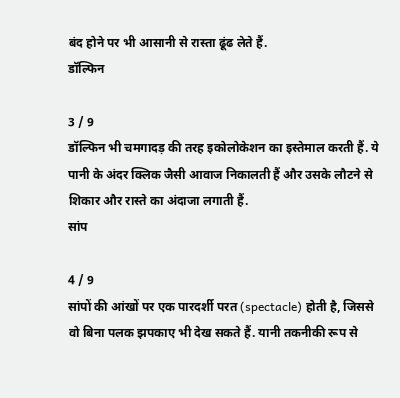बंद होने पर भी आसानी से रास्ता ढूंढ लेते हैं.
डॉल्फिन

3 / 9
डॉल्फिन भी चमगादड़ की तरह इकोलोकेशन का इस्तेमाल करती हैं. ये पानी के अंदर क्लिक जैसी आवाज निकालती हैं और उसके लौटने से शिकार और रास्ते का अंदाजा लगाती हैं.
सांप

4 / 9
सांपों की आंखों पर एक पारदर्शी परत (spectacle) होती है, जिससे वो बिना पलक झपकाए भी देख सकते हैं. यानी तकनीकी रूप से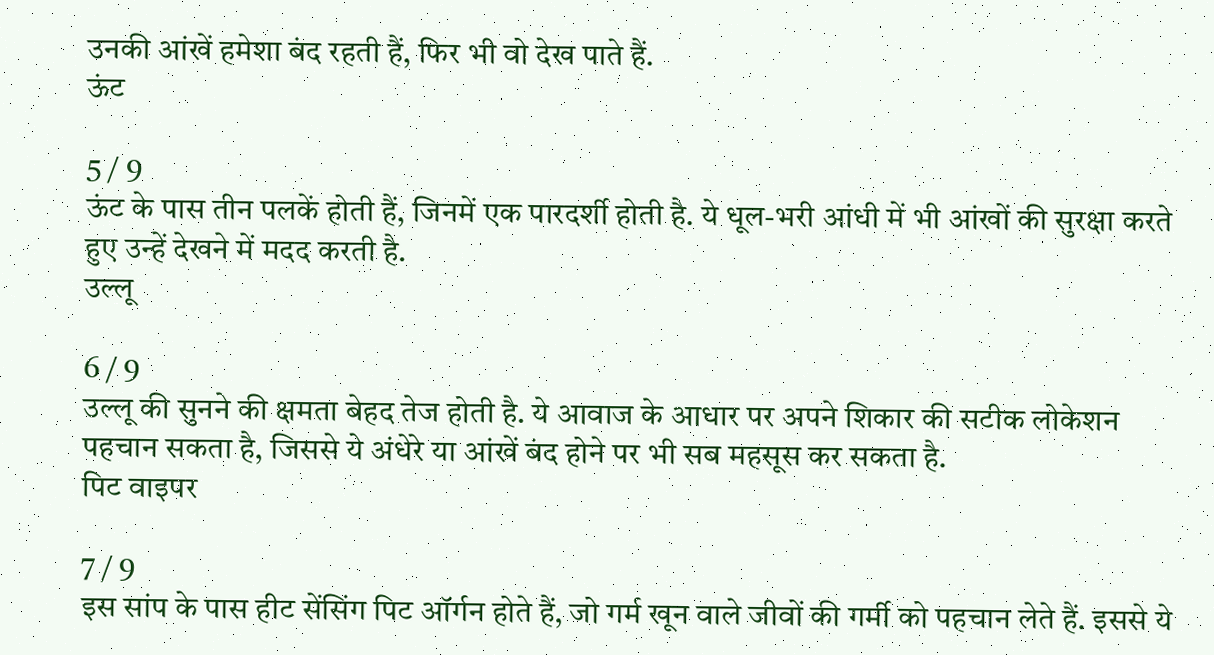उनकी आंखें हमेशा बंद रहती हैं, फिर भी वो देख पाते हैं.
ऊंट

5 / 9
ऊंट के पास तीन पलकें होती हैं, जिनमें एक पारदर्शी होती है. ये धूल-भरी आंधी में भी आंखों की सुरक्षा करते हुए उन्हें देखने में मदद करती है.
उल्लू

6 / 9
उल्लू की सुनने की क्षमता बेहद तेज होती है. ये आवाज के आधार पर अपने शिकार की सटीक लोकेशन पहचान सकता है, जिससे ये अंधेरे या आंखें बंद होने पर भी सब महसूस कर सकता है.
पिट वाइपर

7 / 9
इस सांप के पास हीट सेंसिंग पिट ऑर्गन होते हैं, जो गर्म खून वाले जीवों की गर्मी को पहचान लेते हैं. इससे ये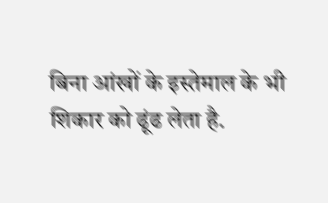बिना आंखों के इस्तेमाल के भी शिकार को ढूंढ लेता है.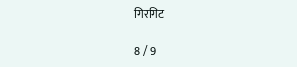गिरगिट

8 / 9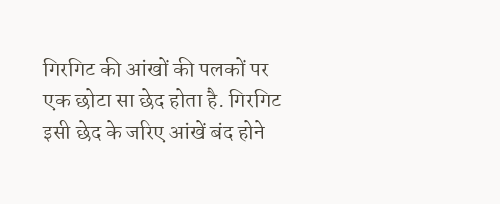गिरगिट की आंखों की पलकों पर एक छोटा सा छेद होता है. गिरगिट इसी छेद के जरिए आंखें बंद होने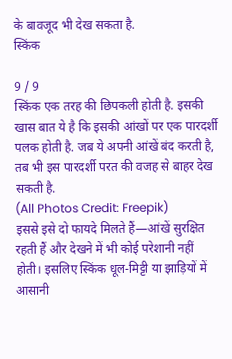के बावजूद भी देख सकता है.
स्किंक

9 / 9
स्किंक एक तरह की छिपकली होती है. इसकी खास बात ये है कि इसकी आंखों पर एक पारदर्शी पलक होती है. जब ये अपनी आंखें बंद करती है, तब भी इस पारदर्शी परत की वजह से बाहर देख सकती है.
(All Photos Credit: Freepik)
इससे इसे दो फायदे मिलते हैं—आंखें सुरक्षित रहती हैं और देखने में भी कोई परेशानी नहीं होती। इसलिए स्किंक धूल-मिट्टी या झाड़ियों में आसानी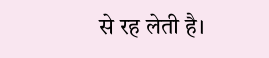से रह लेती है।